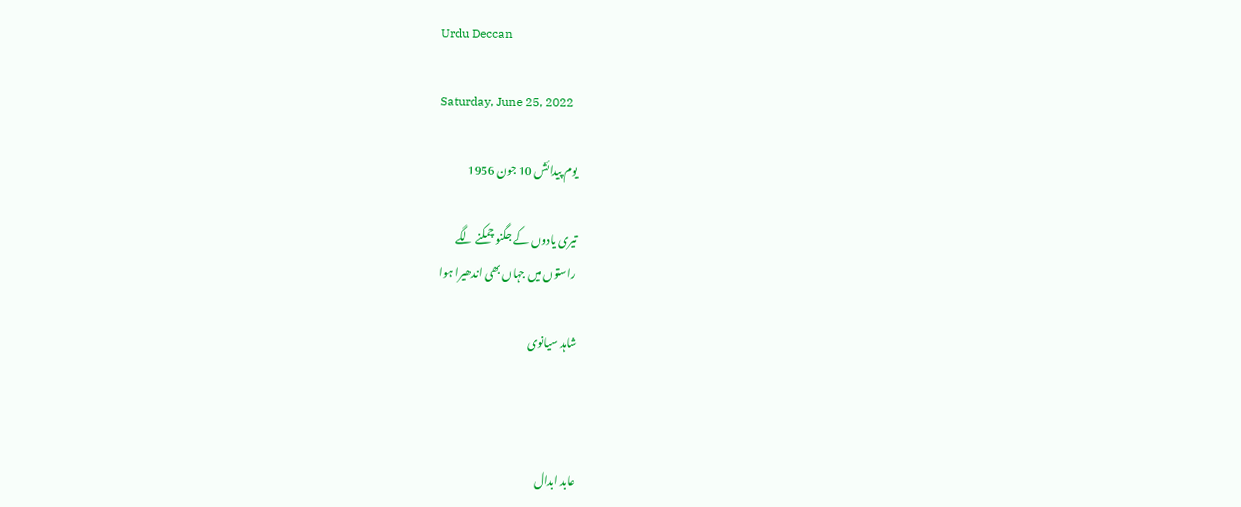Urdu Deccan

Saturday, June 25, 2022

یوم پیدائش 10 جون 1956

تیری یادوں کے جگنو چمکنے لگے
 راستوں میں جہاں بھی اندھیرا ہوا

شاہد سیانوی



عابد ابدال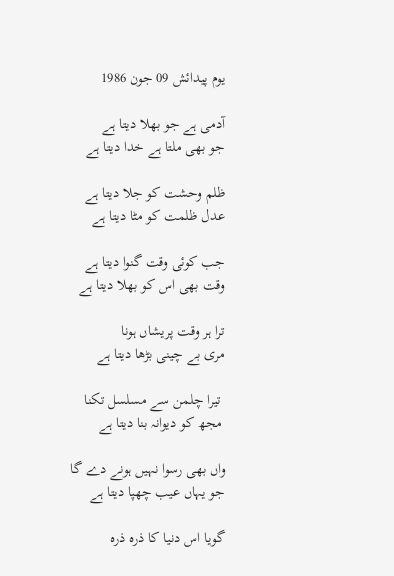یوم پیدائش 09 جون 1986

آدمی ہے جو بھلا دیتا ہے
جو بھی ملتا ہے خدا دیتا ہے

ظلم وحشت کو جلا دیتا ہے
عدل ظلمت کو مٹا دیتا ہے

جب کوئی وقت گنوا دیتا ہے
وقت بھی اس کو بھلا دیتا ہے

ترا ہر وقت پریشاں ہونا
مری بے چینی بڑھا دیتا ہے

 تیرا چلمن سے مسلسل تکنا
 مجھ کو دیوانہ بنا دیتا ہے

واں بھی رسوا نہیں ہونے دے گا
جو یہاں عیب چھپا دیتا ہے

گویا اس دنیا کا ذرہ ذرہ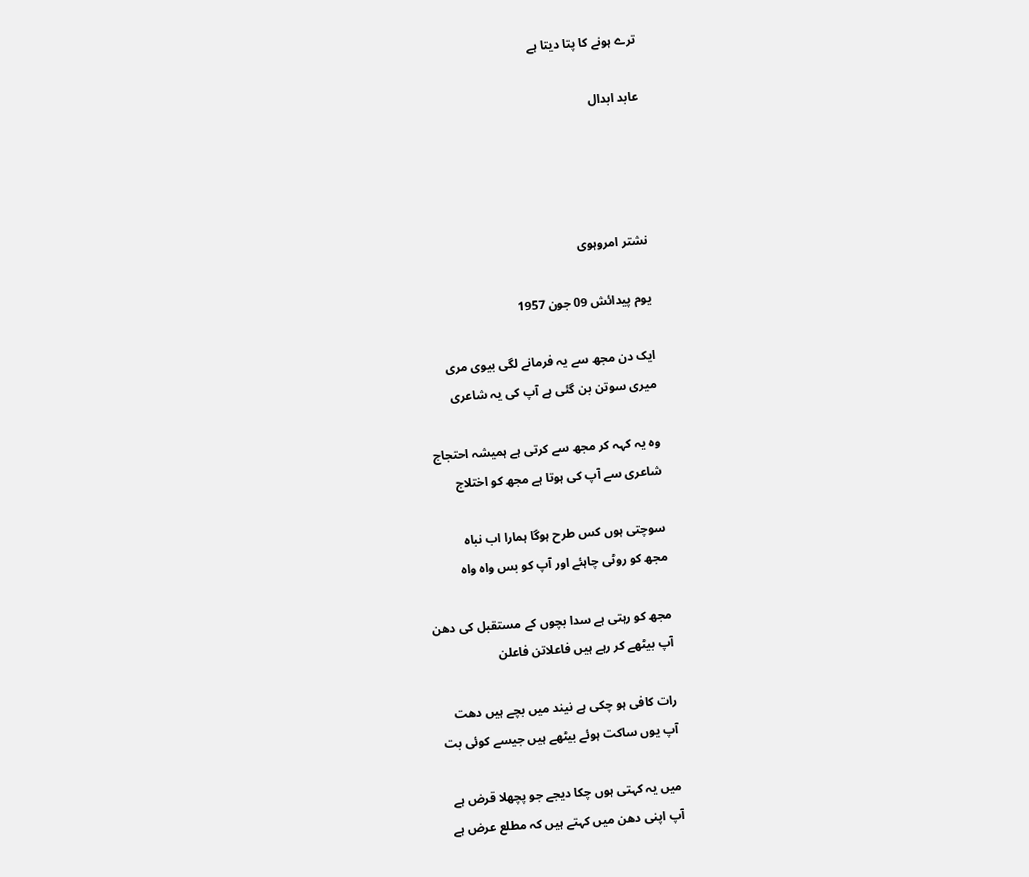ترے ہونے کا پتا دیتا ہے

عابد ابدال




نشتر امروہوی

یوم پیدائش 09 جون 1957

ایک دن مجھ سے یہ فرمانے لگی بیوی مری
میری سوتن بن گئی ہے آپ کی یہ شاعری

وہ یہ کہہ کر مجھ سے کرتی ہے ہمیشہ احتجاج
شاعری سے آپ کی ہوتا ہے مجھ کو اختلاج

سوچتی ہوں کس طرح ہوگا ہمارا اب نباہ
مجھ کو روٹی چاہئے اور آپ کو بس واہ واہ

مجھ کو رہتی ہے سدا بچوں کے مستقبل کی دھن
آپ بیٹھے کر رہے ہیں فاعلاتن فاعلن

رات کافی ہو چکی ہے نیند میں بچے ہیں دھت
آپ یوں ساکت ہوئے بیٹھے ہیں جیسے کوئی بت

میں یہ کہتی ہوں چکا دیجے جو پچھلا قرض ہے
آپ اپنی دھن میں کہتے ہیں کہ مطلع عرض ہے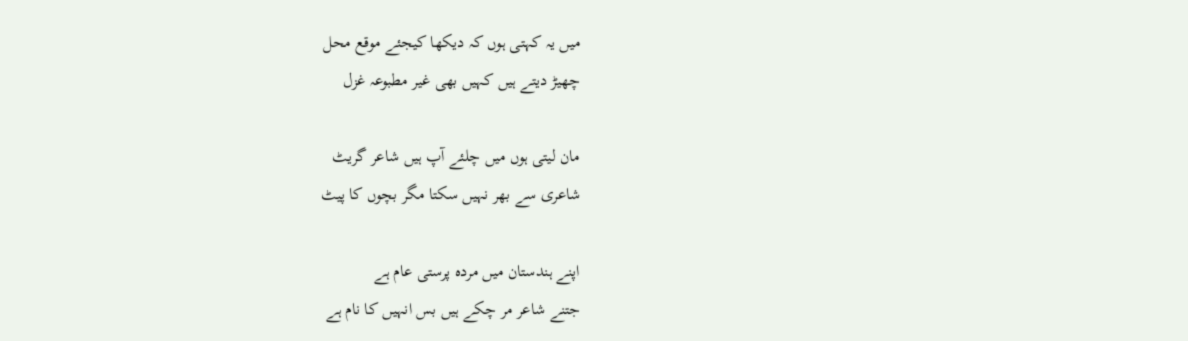میں یہ کہتی ہوں کہ دیکھا کیجئے موقع محل
چھیڑ دیتے ہیں کہیں بھی غیر مطبوعہ غزل

مان لیتی ہوں میں چلئے آپ ہیں شاعر گریٹ
شاعری سے بھر نہیں سکتا مگر بچوں کا پیٹ

اپنے ہندستان میں مردہ پرستی عام ہے
جتنے شاعر مر چکے ہیں بس انہیں کا نام ہے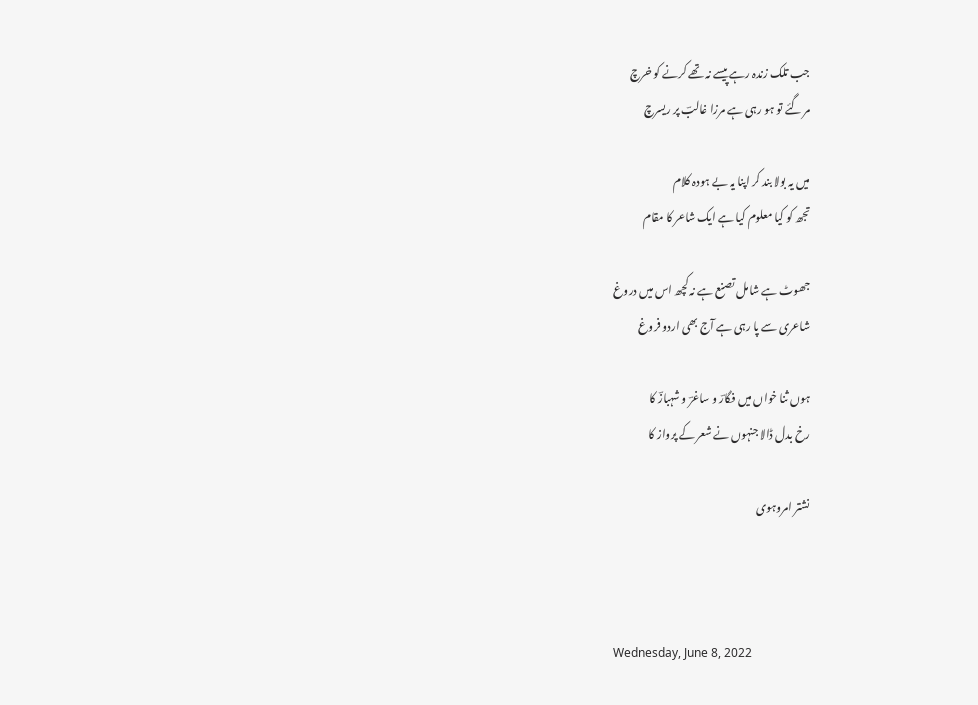جب تلک زندہ رہے پیسے نہ تھے کرنے کو خرچ
مر گئے تو ہو رہی ہے مرزا غالبؔ پر ریسرچ

میں یہ بولا بند کر اپنا یہ بے ہودہ کلام
تجھ کو کیا معلوم کیا ہے ایک شاعر کا مقام

جھوٹ ہے شامل تصنع ہے نہ کچھ اس میں دروغ
شاعری سے پا رہی ہے آج بھی اردو فروغ

ہوں ثنا خواں میں فگارؔ و ساغرؔ و شہبازؔ کا
رخ بدل ڈالا جنہوں نے شعر کے پرواز کا

نشتر امروہوی



Wednesday, June 8, 2022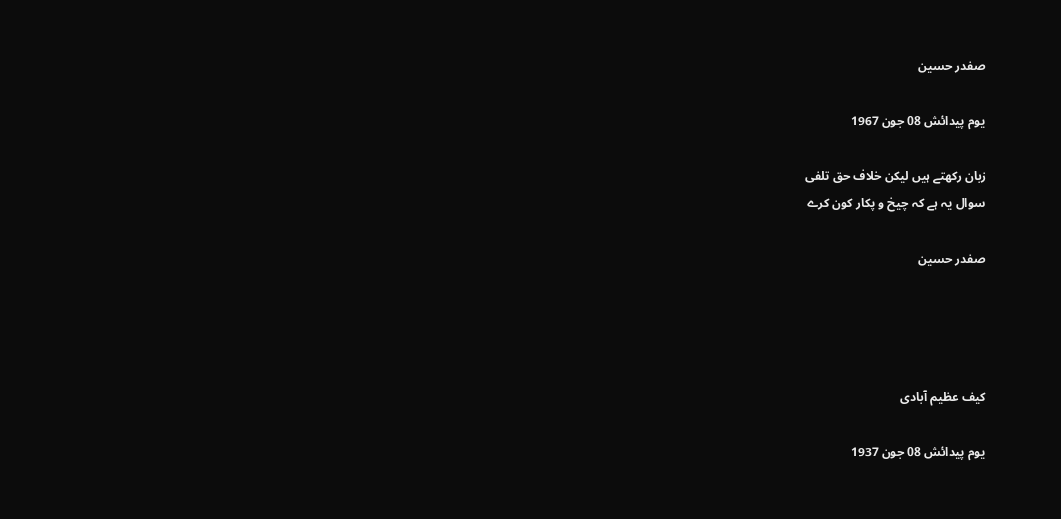صفدر حسین

یوم پیدائش 08 جون 1967

زبان رکھتے ہیں لیکن خلاف حق تلفی
سوال یہ ہے کہ چیخ و پکار کون کرے

صفدر حسین




کیف عظیم آبادی

یوم پیدائش 08 جون 1937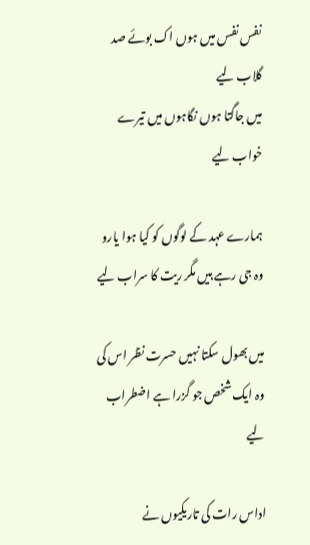نفس نفس میں ہوں اک بوئے صد گلاب لیے
میں جاگتا ہوں نگاہوں میں تیرے خواب لیے

ہمارے عہد کے لوگوں کو کیا ہوا یارو
وہ جی رہے ہیں مگر ریت کا سراب لیے

میں بھول سکتا نہیں حسرت نظر اس کی
وہ ایک شخص جو گزرا ہے اضطراب لیے

اداس رات کی تاریکیوں نے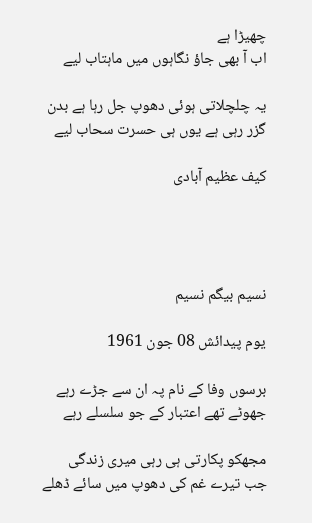چھیڑا ہے
اب آ بھی جاؤ نگاہوں میں ماہتاب لیے

یہ چلچلاتی ہوئی دھوپ جل رہا ہے بدن
گزر رہی ہے یوں ہی حسرت سحاب لیے

کیف عظیم آبادی




نسیم بیگم نسیم

یوم پیدائش 08 جون 1961

برسوں وفا کے نام پہ ان سے جڑے رہے
جھوٹے تھے اعتبار کے جو سلسلے رہے

مجھکو پکارتی ہی رہی میری زندگی
جب تیرے غم کی دھوپ میں سائے ڈھلے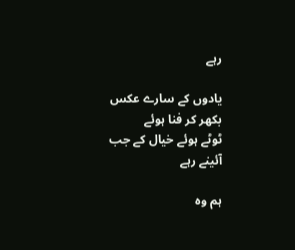رہے

یادوں کے سارے عکس بکھر کر فنا ہوئے
ٹوٹے ہوئے خیال کے جب آئینے رہے

ہم وہ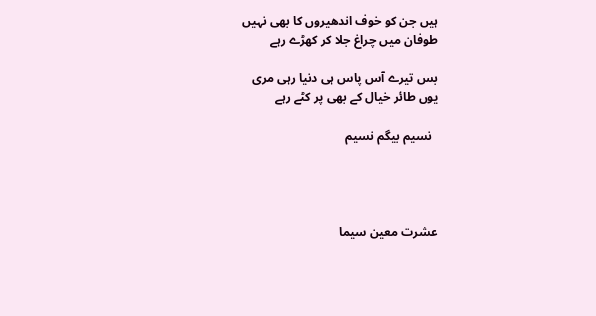ہیں جن کو خوف اندھیروں کا بھی نہیں
طوفان میں چراغ جلا کر کھڑے رہے

بس تیرے آس پاس ہی دنیا رہی مری
یوں طائر خیال کے بھی پر کٹے رہے

  نسیم بیگم نسیم




عشرت معین سیما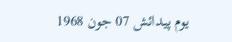یوم پیدائش 07 جون 1968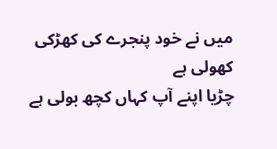میں نے خود پنجرے کی کھڑکی کھولی ہے
چڑیا اپنے آپ کہاں کچھ بولی ہے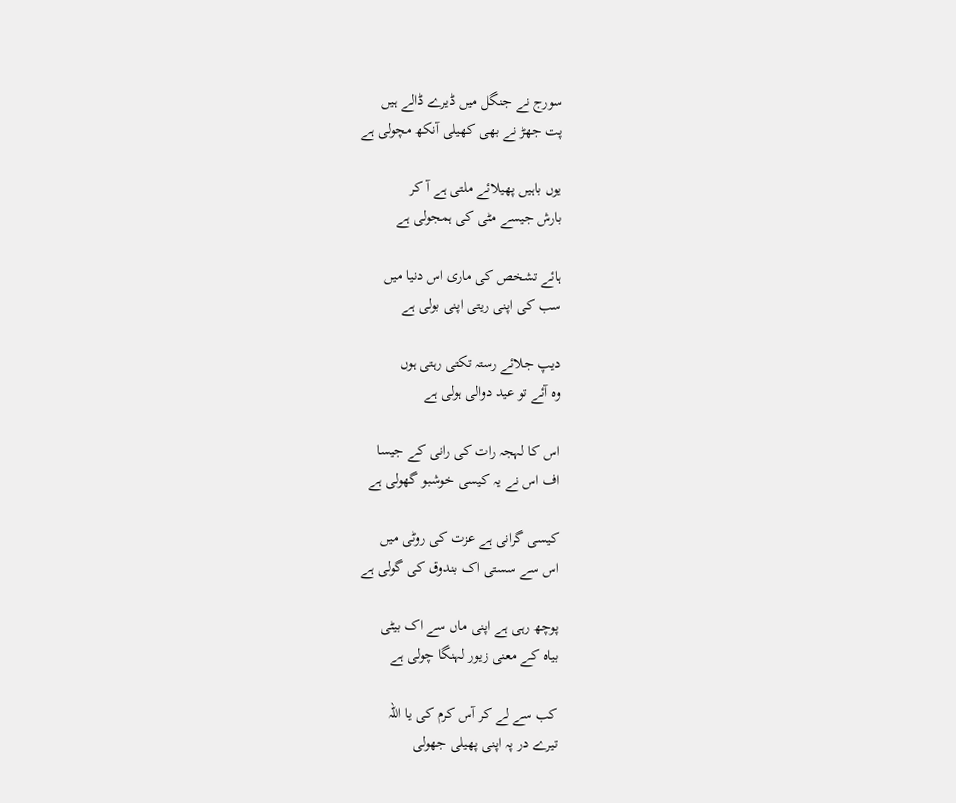سورج نے جنگل میں ڈیرے ڈالے ہیں
پت جھڑ نے بھی کھیلی آنکھ مچولی ہے

یوں باہیں پھیلائے ملتی ہے آ کر
بارش جیسے مٹی کی ہمجولی ہے

ہائے تشخص کی ماری اس دنیا میں
سب کی اپنی ریتی اپنی بولی ہے

دیپ جلائے رستہ تکتی رہتی ہوں
وہ آئے تو عید دوالی ہولی ہے

اس کا لہجہ رات کی رانی کے جیسا
اف اس نے یہ کیسی خوشبو گھولی ہے

کیسی گرانی ہے عزت کی روٹی میں
اس سے سستی اک بندوق کی گولی ہے

پوچھ رہی ہے اپنی ماں سے اک بیٹی
بیاہ کے معنی زیور لہنگا چولی ہے

کب سے لے کر آس کرم کی یا اللہ
تیرے در پہ اپنی پھیلی جھولی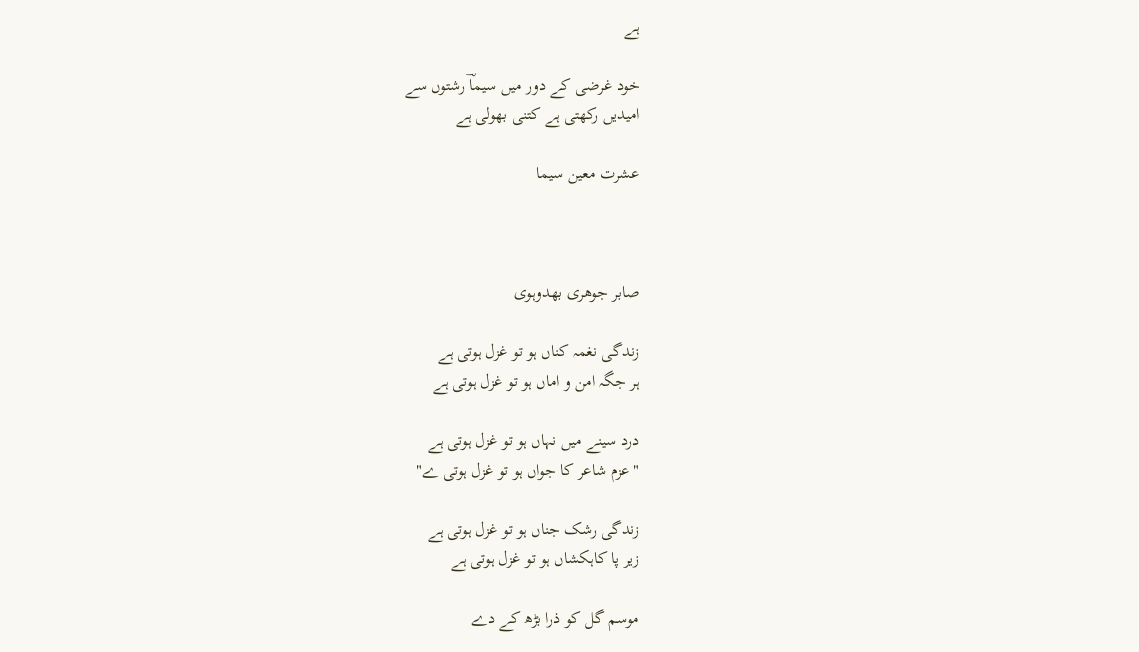ہے

خود غرضی کے دور میں سیماؔ رشتوں سے
امیدیں رکھتی ہے کتنی بھولی ہے

عشرت معین سیما



صابر جوھری بھدوہوی

زندگی نغمہ کناں ہو تو غزل ہوتی ہے
ہر جگہ امن و اماں ہو تو غزل ہوتی ہے

درد سینے میں نہاں ہو تو غزل ہوتی ہے
"عزم شاعر کا جواں ہو تو غزل ہوتی ے"

زندگی رشک جناں ہو تو غزل ہوتی ہے
زیر پا کاہکشاں ہو تو غزل ہوتی ہے

موسم گل کو ذرا بڑھ کے دے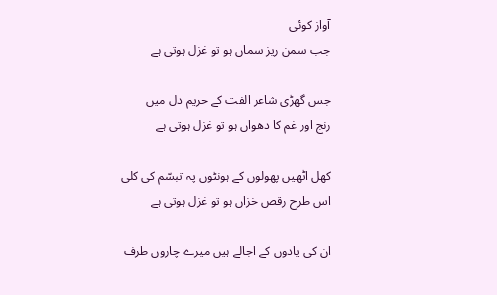آواز کوئی
جب سمن ریز سماں ہو تو غزل ہوتی ہے

جس گھڑی شاعر الفت کے حریم دل میں
رنج اور غم کا دھواں ہو تو غزل ہوتی ہے

کھل اٹھیں پھولوں کے ہونٹوں پہ تبسّم کی کلی
اس طرح رقص خزاں ہو تو غزل ہوتی ہے

ان کی یادوں کے اجالے ہیں میرے چاروں طرف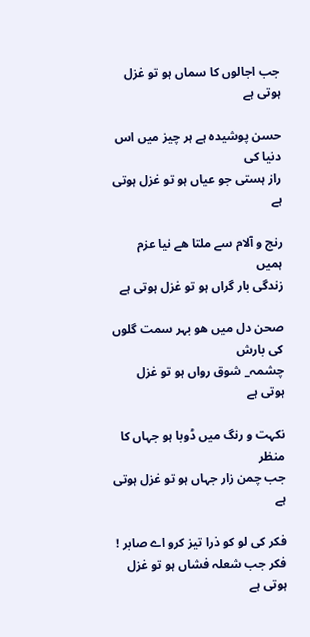جب اجالوں کا سماں ہو تو غزل ہوتی ہے

حسن پوشیدہ ہے ہر چیز میں اس دنیا کی
راز ہستی جو عیاں ہو تو غزل ہوتی ہے

رنج و آلام سے ملتا ھے نیا عزم ہمیں
زندگی بار گراں ہو تو غزل ہوتی ہے

صحن دل میں هو بہر سمت گلوں کی بارش
چشمہ_ شوق رواں ہو تو غزل ہوتی ہے

نکہت و رنگ میں ڈوبا ہو جہاں کا منظر
جب چمن زار جہاں ہو تو غزل ہوتی ہے

فکر کی لو کو ذرا تیز کرو اے صابر !
فکر جب شعلہ فشاں ہو تو غزل ہوتی ہے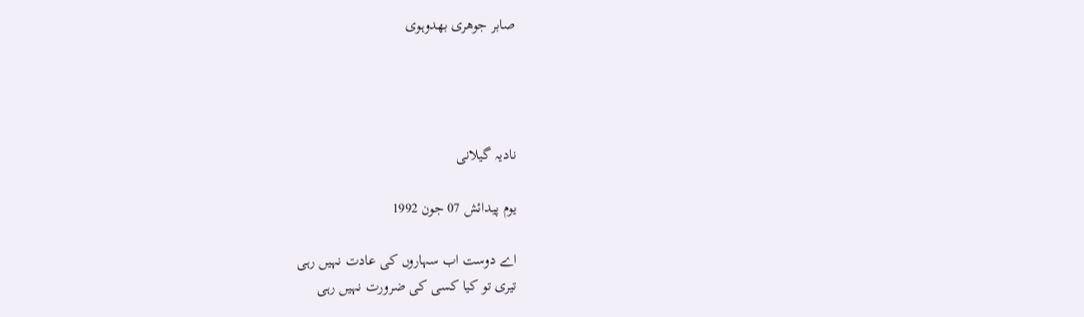صابر جوھری بھدوہوی




نادیہ گیلانی

یوم پیدائش 07 جون 1992

اے دوست اب سہاروں کی عادت نہیں رہی
تیری تو کیا کسی کی ضرورت نہیں رہی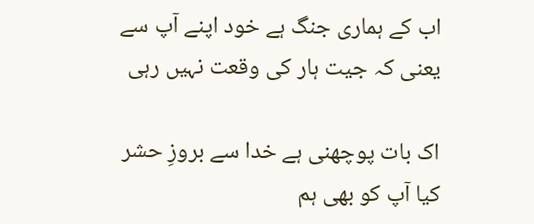اب کے ہماری جنگ ہے خود اپنے آپ سے
یعنی کہ جیت ہار کی وقعت نہیں رہی

اک بات پوچھنی ہے خدا سے بروزِ حشر
کیا آپ کو بھی ہم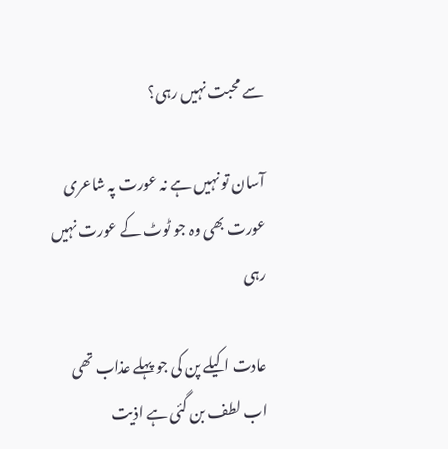سے محبت نہیں رہی؟

آسان تو نہیں ہے نہ عورت پہ شاعری
عورت بھی وہ جو ٹوٹ کے عورت نہیں رہی

عادت اکیلے پن کی جو پہلے عذاب تھی
اب لطف بن گئی ہے اذیت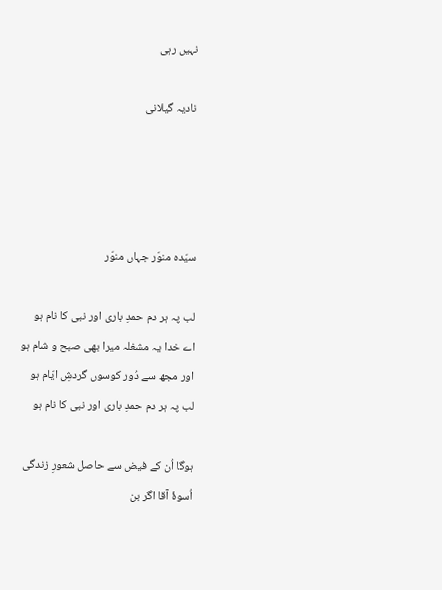نہیں رہی

نادیہ گیلانی




سیّدہ منوّر جہاں منوّر

لب پہ ہر دم حمدِ باری اور نبی کا نام ہو
اے خدا یہ مشغلہ میرا بھی صبح و شام ہو
اور مجھ سے دُور کوسوں گردشِ ایّام ہو
لب پہ ہر دم حمدِ باری اور نبی کا نام ہو

ہوگا اُن کے فیض سے حاصل شعورِ زندگی
اُسوۂ آقا اگر بن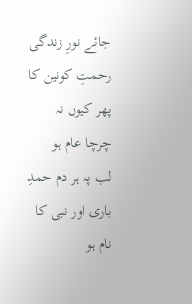جائے نورِ زندگی
رحمتِ کونین کا پھر کیوں نہ چرچا عام ہو
لب پہ ہر دم حمدِ باری اور نبی کا نام ہو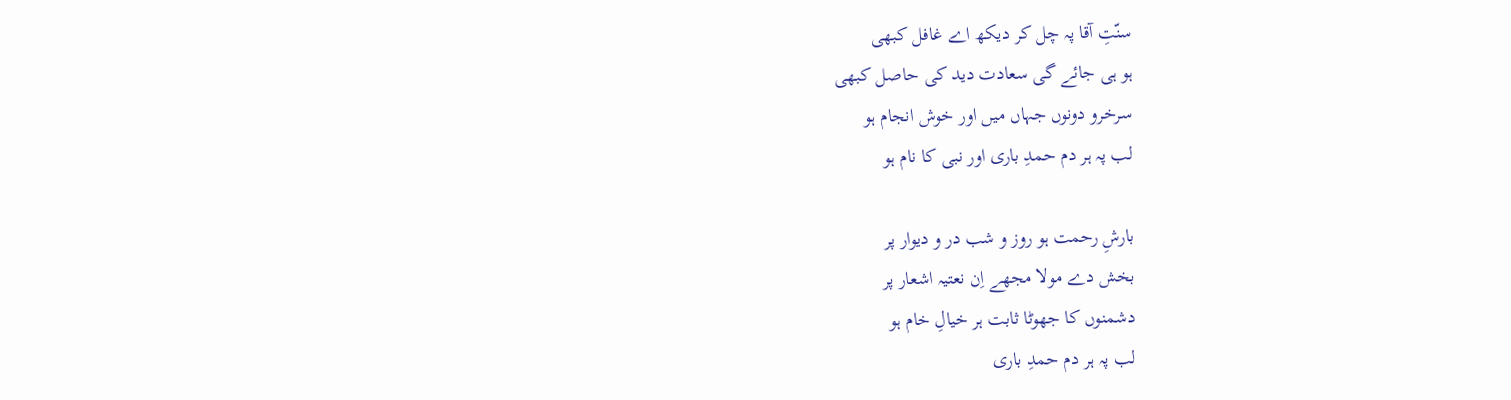سنّتِ آقا پہ چل کر دیکھ اے غافل کبھی
ہو ہی جائے گی سعادت دید کی حاصل کبھی
سرخرو دونوں جہاں میں اور خوش انجام ہو
لب پہ ہر دم حمدِ باری اور نبی کا نام ہو

بارشِ رحمت ہو روز و شب در و دیوار پر
بخش دے مولا مجھے اِن نعتیہ اشعار پر
دشمنوں کا جھوٹا ثابت ہر خیالِ خام ہو
لب پہ ہر دم حمدِ باری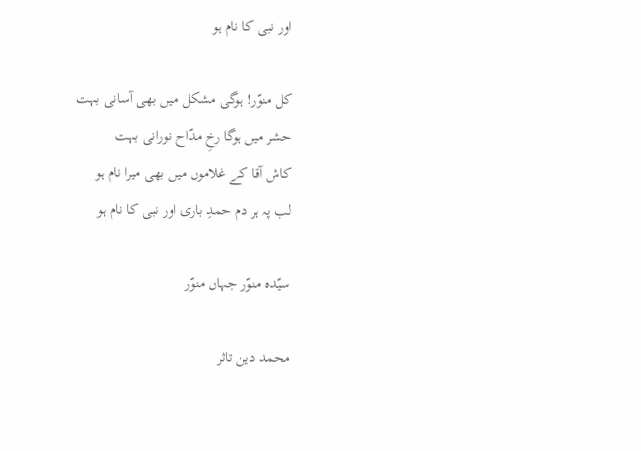اور نبی کا نام ہو

کل منوّر! ہوگی مشکل میں بھی آسانی بہت
حشر میں ہوگا رخِ مدّاح نورانی بہت
کاش آقا کے غلاموں میں بھی میرا نام ہو
لب پہ ہر دم حمدِ باری اور نبی کا نام ہو

سیّدہ منوّر جہاں منوّر

محمد دین تاثر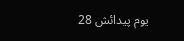یوم پیدائش 28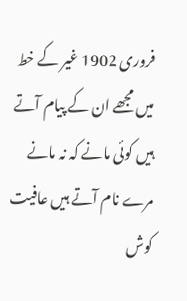فروری 1902 غیر کے خط میں مجھے ان کے پیام آتے ہیں کوئی مانے کہ نہ مانے مرے نام آتے ہیں عافیت کوش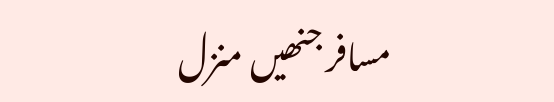مسافر جنھیں منزل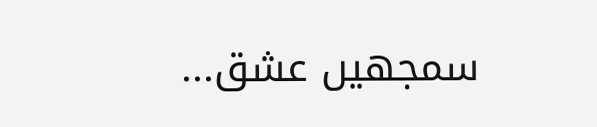سمجھیں عشق...